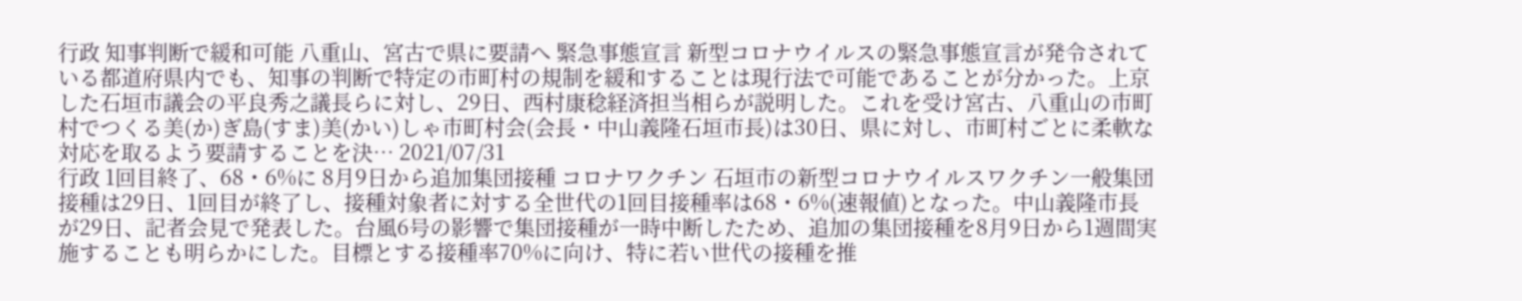行政 知事判断で緩和可能 八重山、宮古で県に要請へ 緊急事態宣言 新型コロナウイルスの緊急事態宣言が発令されている都道府県内でも、知事の判断で特定の市町村の規制を緩和することは現行法で可能であることが分かった。上京した石垣市議会の平良秀之議長らに対し、29日、西村康稔経済担当相らが説明した。これを受け宮古、八重山の市町村でつくる美(か)ぎ島(すま)美(かい)しゃ市町村会(会長・中山義隆石垣市長)は30日、県に対し、市町村ごとに柔軟な対応を取るよう要請することを決… 2021/07/31
行政 1回目終了、68・6%に 8月9日から追加集団接種 コロナワクチン 石垣市の新型コロナウイルスワクチン一般集団接種は29日、1回目が終了し、接種対象者に対する全世代の1回目接種率は68・6%(速報値)となった。中山義隆市長が29日、記者会見で発表した。台風6号の影響で集団接種が一時中断したため、追加の集団接種を8月9日から1週間実施することも明らかにした。目標とする接種率70%に向け、特に若い世代の接種を推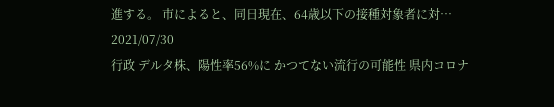進する。 市によると、同日現在、64歳以下の接種対象者に対… 2021/07/30
行政 デルタ株、陽性率56%に かつてない流行の可能性 県内コロナ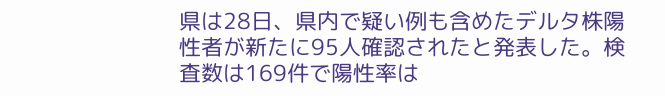県は28日、県内で疑い例も含めたデルタ株陽性者が新たに95人確認されたと発表した。検査数は169件で陽性率は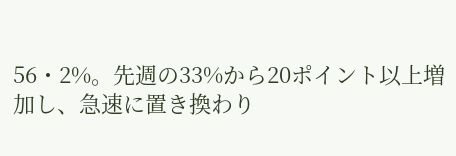56・2%。先週の33%から20ポイント以上増加し、急速に置き換わり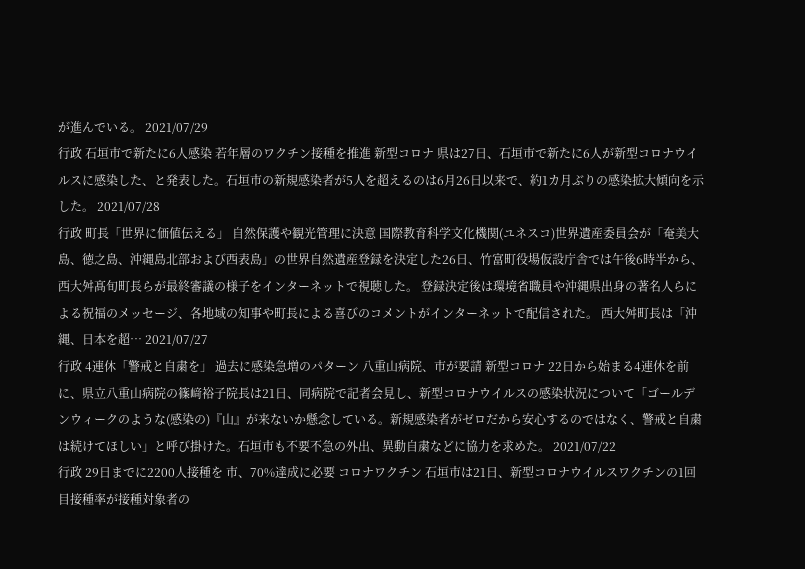が進んでいる。 2021/07/29
行政 石垣市で新たに6人感染 若年層のワクチン接種を推進 新型コロナ 県は27日、石垣市で新たに6人が新型コロナウイルスに感染した、と発表した。石垣市の新規感染者が5人を超えるのは6月26日以来で、約1カ月ぶりの感染拡大傾向を示した。 2021/07/28
行政 町長「世界に価値伝える」 自然保護や観光管理に決意 国際教育科学文化機関(ユネスコ)世界遺産委員会が「奄美大島、徳之島、沖縄島北部および西表島」の世界自然遺産登録を決定した26日、竹富町役場仮設庁舎では午後6時半から、西大舛髙旬町長らが最終審議の様子をインターネットで視聴した。 登録決定後は環境省職員や沖縄県出身の著名人らによる祝福のメッセージ、各地域の知事や町長による喜びのコメントがインターネットで配信された。 西大舛町長は「沖縄、日本を超… 2021/07/27
行政 4連休「警戒と自粛を」 過去に感染急増のパターン 八重山病院、市が要請 新型コロナ 22日から始まる4連休を前に、県立八重山病院の篠﨑裕子院長は21日、同病院で記者会見し、新型コロナウイルスの感染状況について「ゴールデンウィークのような(感染の)『山』が来ないか懸念している。新規感染者がゼロだから安心するのではなく、警戒と自粛は続けてほしい」と呼び掛けた。石垣市も不要不急の外出、異動自粛などに協力を求めた。 2021/07/22
行政 29日までに2200人接種を 市、70%達成に必要 コロナワクチン 石垣市は21日、新型コロナウイルスワクチンの1回目接種率が接種対象者の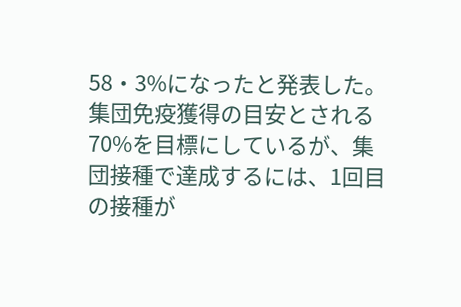58・3%になったと発表した。集団免疫獲得の目安とされる70%を目標にしているが、集団接種で達成するには、1回目の接種が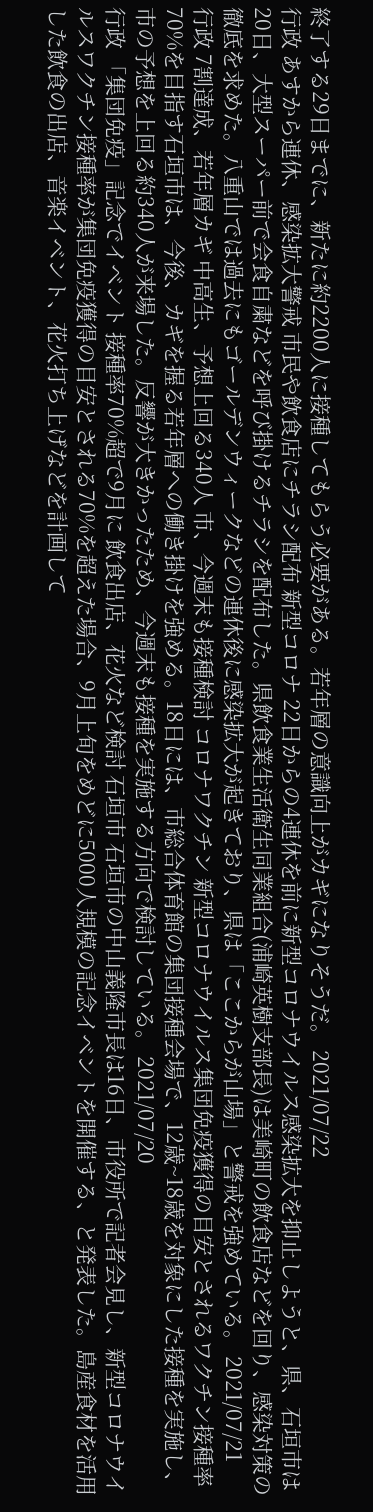終了する29日までに、新たに約2200人に接種してもらう必要がある。若年層の意識向上がカギになりそうだ。 2021/07/22
行政 あすから連休、感染拡大警戒 市民や飲食店にチラシ配布 新型コロナ 22日からの4連休を前に新型コロナウイルス感染拡大を抑止しようと、県、石垣市は20日、大型スーパー前で会食自粛などを呼び掛けるチラシを配布した。県飲食業生活衛生同業組合(浦崎英樹支部長)は美崎町の飲食店などを回り、感染対策の徹底を求めた。八重山では過去にもゴールデンウィークなどの連休後に感染拡大が起きており、県は「ここからが山場」と警戒を強めている。 2021/07/21
行政 7割達成、若年層カギ 中高生、予想上回る340人 市、今週末も接種検討 コロナワクチン 新型コロナウイルス集団免疫獲得の目安とされるワクチン接種率70%を目指す石垣市は、今後、カギを握る若年層への働き掛けを強める。18日には、市総合体育館の集団接種会場で、12歳~18歳を対象にした接種を実施し、市の予想を上回る約340人が来場した。反響が大きかったため、今週末も接種を実施する方向で検討している。 2021/07/20
行政 「集団免疫」記念でイベント 接種率70%超で9月に 飲食出店、花火など検討 石垣市 石垣市の中山義隆市長は16日、市役所で記者会見し、新型コロナウイルスワクチン接種率が集団免疫獲得の目安とされる70%を超えた場合、9月上旬をめどに5000人規模の記念イベントを開催する、と発表した。島産食材を活用した飲食の出店、音楽イベント、花火打ち上げなどを計画して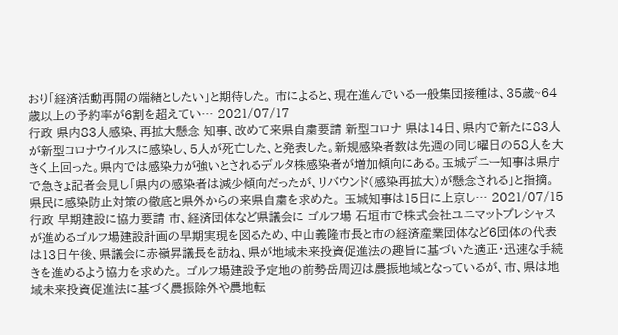おり「経済活動再開の端緒としたい」と期待した。 市によると、現在進んでいる一般集団接種は、35歳~64歳以上の予約率が6割を超えてい… 2021/07/17
行政 県内83人感染、再拡大懸念 知事、改めて来県自粛要請 新型コロナ 県は14日、県内で新たに83人が新型コロナウイルスに感染し、5人が死亡した、と発表した。新規感染者数は先週の同じ曜日の58人を大きく上回った。県内では感染力が強いとされるデルタ株感染者が増加傾向にある。玉城デニー知事は県庁で急きょ記者会見し「県内の感染者は減少傾向だったが、リバウンド(感染再拡大)が懸念される」と指摘。県民に感染防止対策の徹底と県外からの来県自粛を求めた。 玉城知事は15日に上京し… 2021/07/15
行政 早期建設に協力要請 市、経済団体など県議会に ゴルフ場 石垣市で株式会社ユニマットプレシャスが進めるゴルフ場建設計画の早期実現を図るため、中山義隆市長と市の経済産業団体など6団体の代表は13日午後、県議会に赤嶺昇議長を訪ね、県が地域未来投資促進法の趣旨に基づいた適正・迅速な手続きを進めるよう協力を求めた。 ゴルフ場建設予定地の前勢岳周辺は農振地域となっているが、市、県は地域未来投資促進法に基づく農振除外や農地転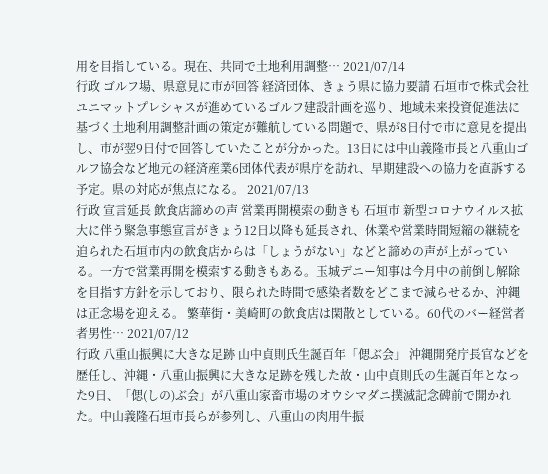用を目指している。現在、共同で土地利用調整… 2021/07/14
行政 ゴルフ場、県意見に市が回答 経済団体、きょう県に協力要請 石垣市で株式会社ユニマットプレシャスが進めているゴルフ建設計画を巡り、地域未来投資促進法に基づく土地利用調整計画の策定が難航している問題で、県が8日付で市に意見を提出し、市が翌9日付で回答していたことが分かった。13日には中山義隆市長と八重山ゴルフ協会など地元の経済産業6団体代表が県庁を訪れ、早期建設への協力を直訴する予定。県の対応が焦点になる。 2021/07/13
行政 宣言延長 飲食店諦めの声 営業再開模索の動きも 石垣市 新型コロナウイルス拡大に伴う緊急事態宣言がきょう12日以降も延長され、休業や営業時間短縮の継続を迫られた石垣市内の飲食店からは「しょうがない」などと諦めの声が上がっている。一方で営業再開を模索する動きもある。玉城デニー知事は今月中の前倒し解除を目指す方針を示しており、限られた時間で感染者数をどこまで減らせるか、沖縄は正念場を迎える。 繁華街・美崎町の飲食店は閑散としている。60代のバー経営者者男性… 2021/07/12
行政 八重山振興に大きな足跡 山中貞則氏生誕百年「偲ぶ会」 沖縄開発庁長官などを歴任し、沖縄・八重山振興に大きな足跡を残した故・山中貞則氏の生誕百年となった9日、「偲(しの)ぶ会」が八重山家畜市場のオウシマダニ撲滅記念碑前で開かれた。中山義隆石垣市長らが参列し、八重山の肉用牛振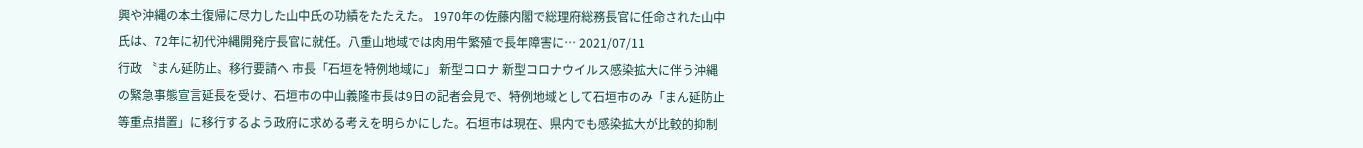興や沖縄の本土復帰に尽力した山中氏の功績をたたえた。 1970年の佐藤内閣で総理府総務長官に任命された山中氏は、72年に初代沖縄開発庁長官に就任。八重山地域では肉用牛繁殖で長年障害に… 2021/07/11
行政 〝まん延防止〟移行要請へ 市長「石垣を特例地域に」 新型コロナ 新型コロナウイルス感染拡大に伴う沖縄の緊急事態宣言延長を受け、石垣市の中山義隆市長は9日の記者会見で、特例地域として石垣市のみ「まん延防止等重点措置」に移行するよう政府に求める考えを明らかにした。石垣市は現在、県内でも感染拡大が比較的抑制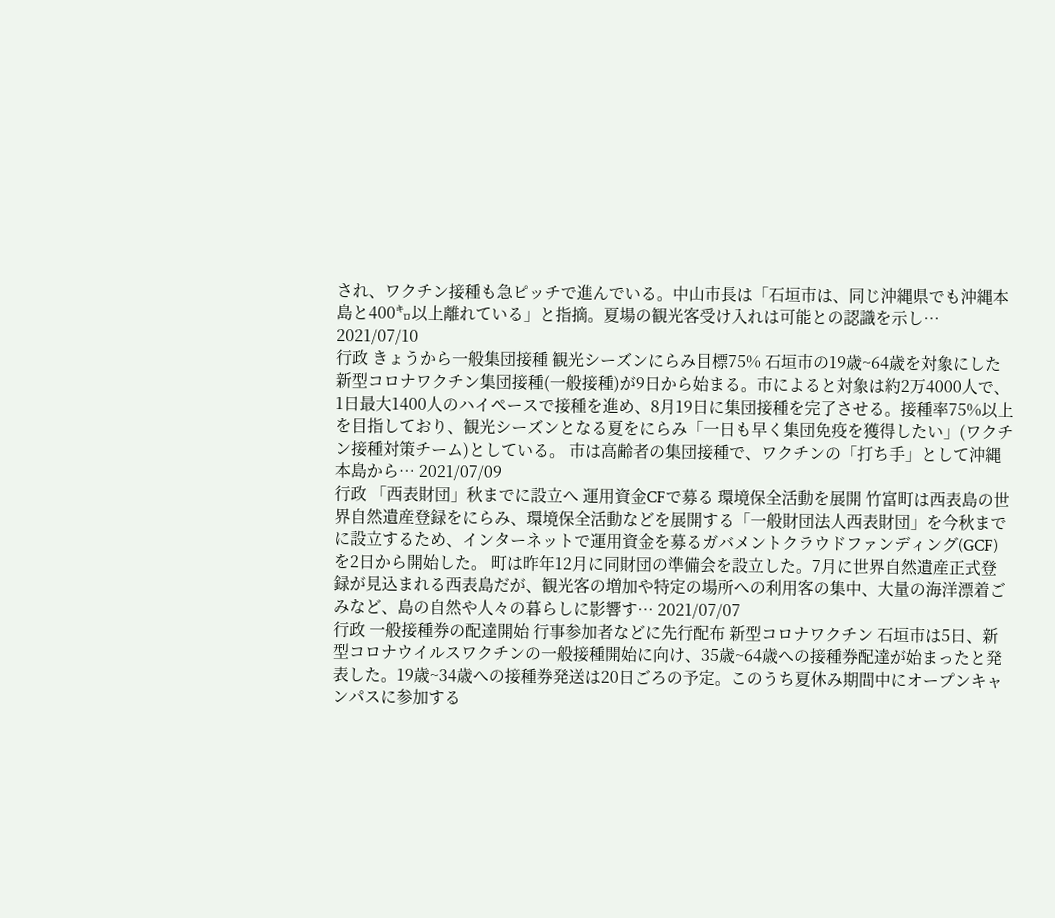され、ワクチン接種も急ピッチで進んでいる。中山市長は「石垣市は、同じ沖縄県でも沖縄本島と400㌔以上離れている」と指摘。夏場の観光客受け入れは可能との認識を示し… 2021/07/10
行政 きょうから一般集団接種 観光シーズンにらみ目標75% 石垣市の19歳~64歳を対象にした新型コロナワクチン集団接種(一般接種)が9日から始まる。市によると対象は約2万4000人で、1日最大1400人のハイペースで接種を進め、8月19日に集団接種を完了させる。接種率75%以上を目指しており、観光シーズンとなる夏をにらみ「一日も早く集団免疫を獲得したい」(ワクチン接種対策チーム)としている。 市は高齢者の集団接種で、ワクチンの「打ち手」として沖縄本島から… 2021/07/09
行政 「西表財団」秋までに設立へ 運用資金CFで募る 環境保全活動を展開 竹富町は西表島の世界自然遺産登録をにらみ、環境保全活動などを展開する「一般財団法人西表財団」を今秋までに設立するため、インターネットで運用資金を募るガバメントクラウドファンディング(GCF)を2日から開始した。 町は昨年12月に同財団の準備会を設立した。7月に世界自然遺産正式登録が見込まれる西表島だが、観光客の増加や特定の場所への利用客の集中、大量の海洋漂着ごみなど、島の自然や人々の暮らしに影響す… 2021/07/07
行政 一般接種券の配達開始 行事参加者などに先行配布 新型コロナワクチン 石垣市は5日、新型コロナウイルスワクチンの一般接種開始に向け、35歳~64歳への接種券配達が始まったと発表した。19歳~34歳への接種券発送は20日ごろの予定。このうち夏休み期間中にオープンキャンパスに参加する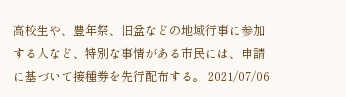高校生や、豊年祭、旧盆などの地域行事に参加する人など、特別な事情がある市民には、申請に基づいて接種券を先行配布する。 2021/07/06